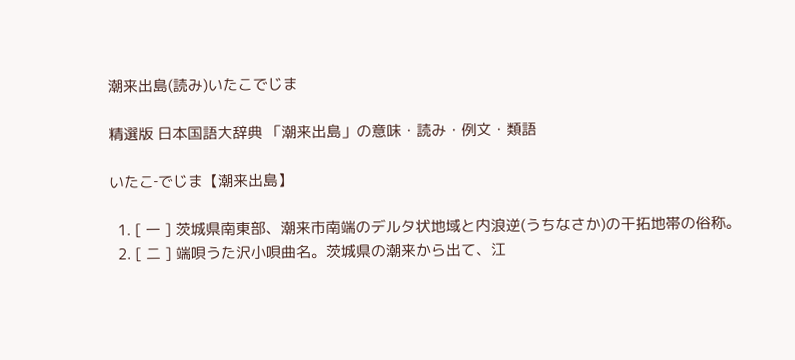潮来出島(読み)いたこでじま

精選版 日本国語大辞典 「潮来出島」の意味・読み・例文・類語

いたこ‐でじま【潮来出島】

  1. [ 一 ] 茨城県南東部、潮来市南端のデルタ状地域と内浪逆(うちなさか)の干拓地帯の俗称。
  2. [ 二 ] 端唄うた沢小唄曲名。茨城県の潮来から出て、江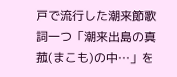戸で流行した潮来節歌詞一つ「潮来出島の真菰(まこも)の中…」を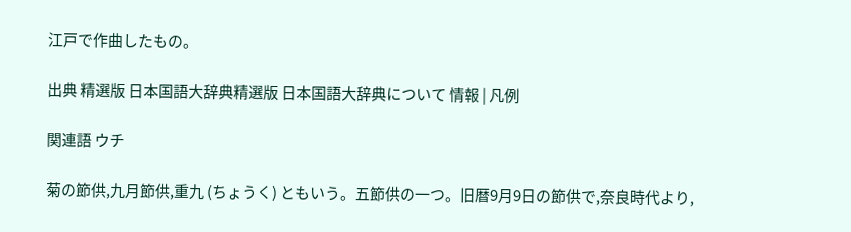江戸で作曲したもの。

出典 精選版 日本国語大辞典精選版 日本国語大辞典について 情報 | 凡例

関連語 ウチ

菊の節供,九月節供,重九 (ちょうく) ともいう。五節供の一つ。旧暦9月9日の節供で,奈良時代より,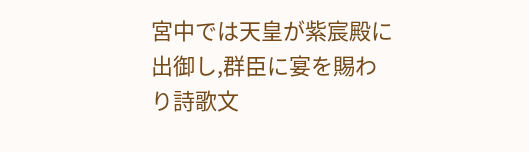宮中では天皇が紫宸殿に出御し,群臣に宴を賜わり詩歌文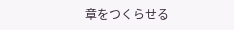章をつくらせる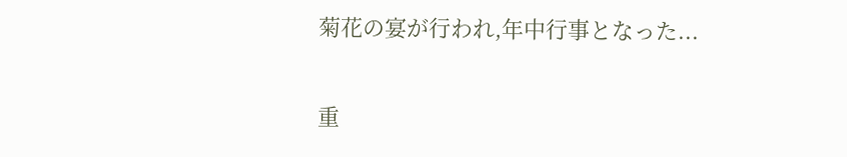菊花の宴が行われ,年中行事となった...

重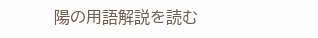陽の用語解説を読む